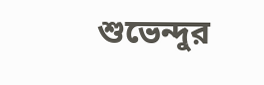শুভেন্দুর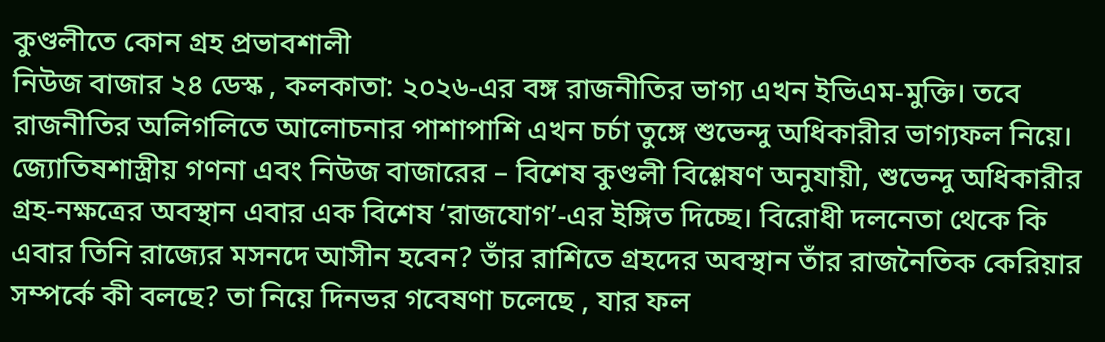কুণ্ডলীতে কোন গ্রহ প্রভাবশালী
নিউজ বাজার ২৪ ডেস্ক , কলকাতা: ২০২৬-এর বঙ্গ রাজনীতির ভাগ্য এখন ইভিএম-মুক্তি। তবে রাজনীতির অলিগলিতে আলোচনার পাশাপাশি এখন চর্চা তুঙ্গে শুভেন্দু অধিকারীর ভাগ্যফল নিয়ে। জ্যোতিষশাস্ত্রীয় গণনা এবং নিউজ বাজারের – বিশেষ কুণ্ডলী বিশ্লেষণ অনুযায়ী, শুভেন্দু অধিকারীর গ্রহ-নক্ষত্রের অবস্থান এবার এক বিশেষ ‘রাজযোগ’-এর ইঙ্গিত দিচ্ছে। বিরোধী দলনেতা থেকে কি এবার তিনি রাজ্যের মসনদে আসীন হবেন? তাঁর রাশিতে গ্রহদের অবস্থান তাঁর রাজনৈতিক কেরিয়ার সম্পর্কে কী বলছে? তা নিয়ে দিনভর গবেষণা চলেছে , যার ফল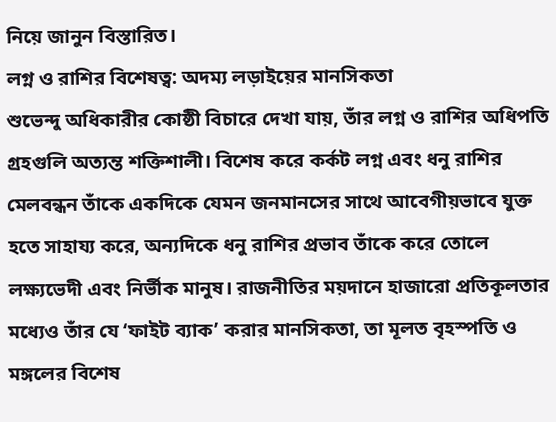নিয়ে জানুন বিস্তারিত।
লগ্ন ও রাশির বিশেষত্ব: অদম্য লড়াইয়ের মানসিকতা
শুভেন্দু অধিকারীর কোষ্ঠী বিচারে দেখা যায়, তাঁর লগ্ন ও রাশির অধিপতি গ্রহগুলি অত্যন্ত শক্তিশালী। বিশেষ করে কর্কট লগ্ন এবং ধনু রাশির মেলবন্ধন তাঁকে একদিকে যেমন জনমানসের সাথে আবেগীয়ভাবে যুক্ত হতে সাহায্য করে, অন্যদিকে ধনু রাশির প্রভাব তাঁকে করে তোলে লক্ষ্যভেদী এবং নির্ভীক মানুষ। রাজনীতির ময়দানে হাজারো প্রতিকূলতার মধ্যেও তাঁর যে ‘ফাইট ব্যাক’ করার মানসিকতা, তা মূলত বৃহস্পতি ও মঙ্গলের বিশেষ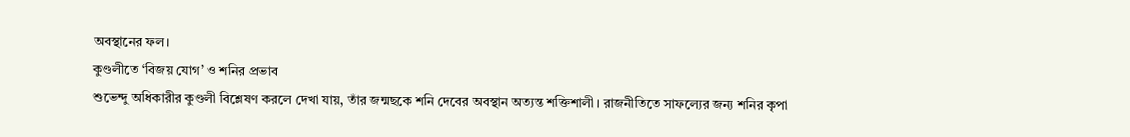অবস্থানের ফল।
কুণ্ডলীতে ‘বিজয় যোগ’ ও শনির প্রভাব
শুভেন্দু অধিকারীর কুণ্ডলী বিশ্লেষণ করলে দেখা যায়, তাঁর জন্মছকে শনি দেবের অবস্থান অত্যন্ত শক্তিশালী। রাজনীতিতে সাফল্যের জন্য শনির কৃপা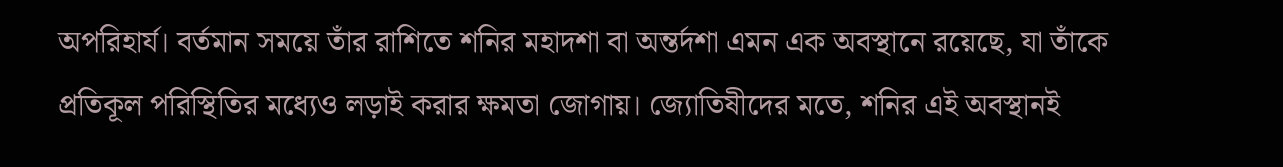অপরিহার্য। বর্তমান সময়ে তাঁর রাশিতে শনির মহাদশা বা অন্তর্দশা এমন এক অবস্থানে রয়েছে, যা তাঁকে প্রতিকূল পরিস্থিতির মধ্যেও লড়াই করার ক্ষমতা জোগায়। জ্যোতিষীদের মতে, শনির এই অবস্থানই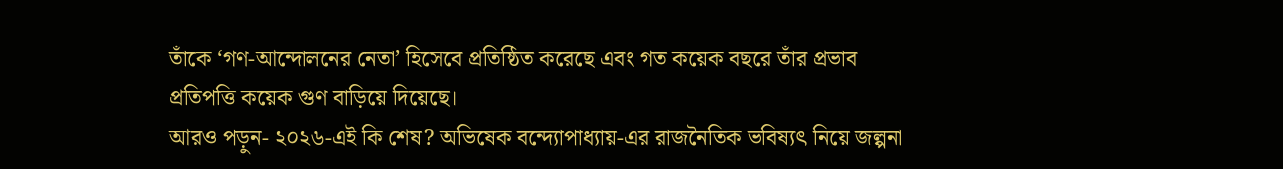তাঁকে ‘গণ-আন্দোলনের নেতা’ হিসেবে প্রতিষ্ঠিত করেছে এবং গত কয়েক বছরে তাঁর প্রভাব প্রতিপত্তি কয়েক গুণ বাড়িয়ে দিয়েছে।
আরও পড়ুন- ২০২৬-এই কি শেষ? অভিষেক বন্দ্যোপাধ্যায়-এর রাজনৈতিক ভবিষ্যৎ নিয়ে জল্পনা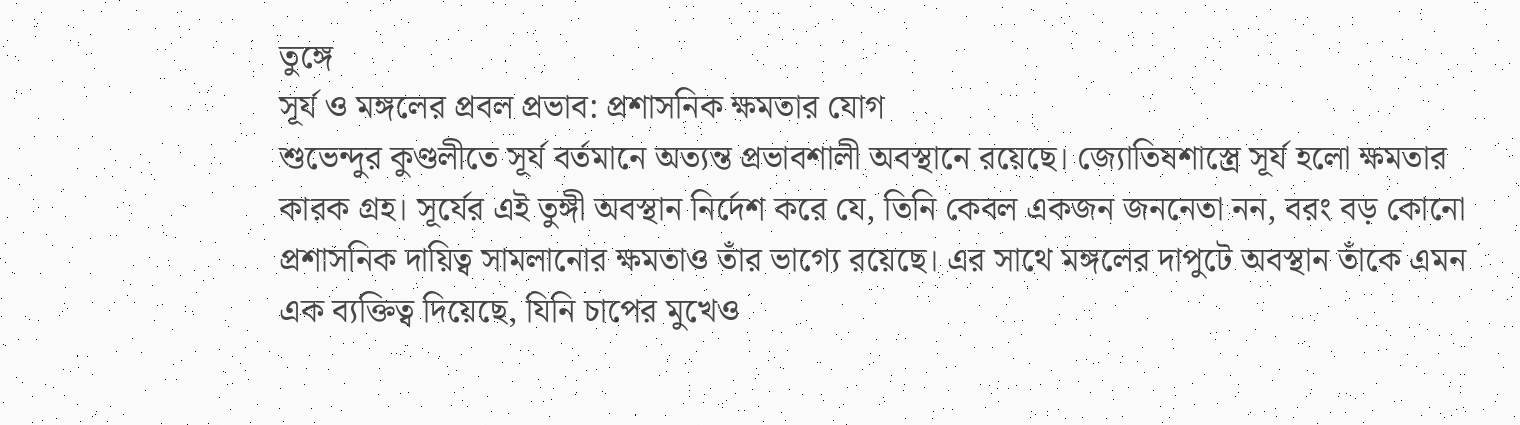তুঙ্গে
সূর্য ও মঙ্গলের প্রবল প্রভাব: প্রশাসনিক ক্ষমতার যোগ
শুভেন্দুর কুণ্ডলীতে সূর্য বর্তমানে অত্যন্ত প্রভাবশালী অবস্থানে রয়েছে। জ্যোতিষশাস্ত্রে সূর্য হলো ক্ষমতার কারক গ্রহ। সূর্যের এই তুঙ্গী অবস্থান নির্দেশ করে যে, তিনি কেবল একজন জননেতা নন, বরং বড় কোনো প্রশাসনিক দায়িত্ব সামলানোর ক্ষমতাও তাঁর ভাগ্যে রয়েছে। এর সাথে মঙ্গলের দাপুটে অবস্থান তাঁকে এমন এক ব্যক্তিত্ব দিয়েছে, যিনি চাপের মুখেও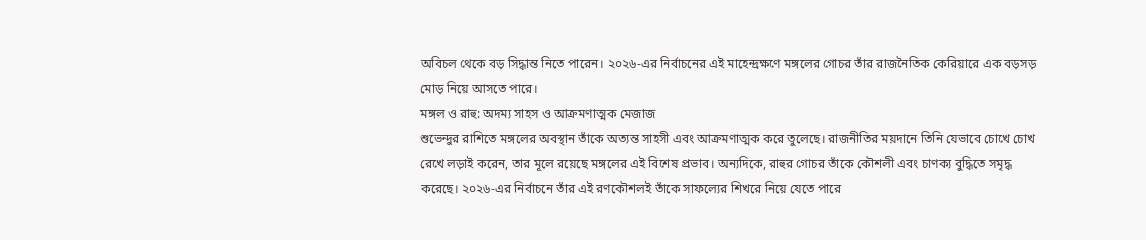অবিচল থেকে বড় সিদ্ধান্ত নিতে পারেন। ২০২৬-এর নির্বাচনের এই মাহেন্দ্রক্ষণে মঙ্গলের গোচর তাঁর রাজনৈতিক কেরিয়ারে এক বড়সড় মোড় নিয়ে আসতে পারে।
মঙ্গল ও রাহু: অদম্য সাহস ও আক্রমণাত্মক মেজাজ
শুভেন্দুর রাশিতে মঙ্গলের অবস্থান তাঁকে অত্যন্ত সাহসী এবং আক্রমণাত্মক করে তুলেছে। রাজনীতির ময়দানে তিনি যেভাবে চোখে চোখ রেখে লড়াই করেন, তার মূলে রয়েছে মঙ্গলের এই বিশেষ প্রভাব। অন্যদিকে, রাহুর গোচর তাঁকে কৌশলী এবং চাণক্য বুদ্ধিতে সমৃদ্ধ করেছে। ২০২৬-এর নির্বাচনে তাঁর এই রণকৌশলই তাঁকে সাফল্যের শিখরে নিয়ে যেতে পারে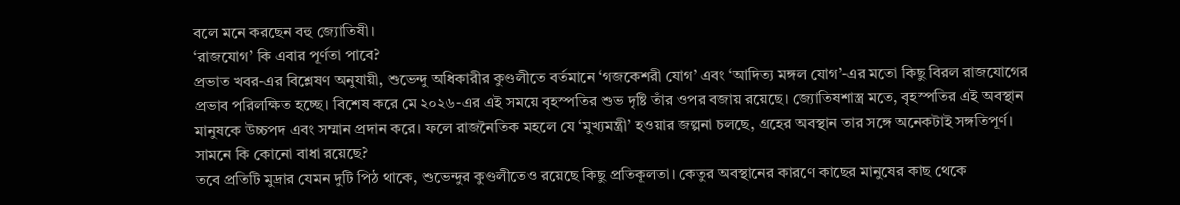বলে মনে করছেন বহু জ্যোতিষী।
‘রাজযোগ’ কি এবার পূর্ণতা পাবে?
প্রভাত খবর-এর বিশ্লেষণ অনুযায়ী, শুভেন্দু অধিকারীর কুণ্ডলীতে বর্তমানে ‘গজকেশরী যোগ’ এবং ‘আদিত্য মঙ্গল যোগ’-এর মতো কিছু বিরল রাজযোগের প্রভাব পরিলক্ষিত হচ্ছে। বিশেষ করে মে ২০২৬-এর এই সময়ে বৃহস্পতির শুভ দৃষ্টি তাঁর ওপর বজায় রয়েছে। জ্যোতিষশাস্ত্র মতে, বৃহস্পতির এই অবস্থান মানুষকে উচ্চপদ এবং সম্মান প্রদান করে। ফলে রাজনৈতিক মহলে যে ‘মুখ্যমন্ত্রী’ হওয়ার জল্পনা চলছে, গ্রহের অবস্থান তার সঙ্গে অনেকটাই সঙ্গতিপূর্ণ।
সামনে কি কোনো বাধা রয়েছে?
তবে প্রতিটি মুদ্রার যেমন দুটি পিঠ থাকে, শুভেন্দুর কুণ্ডলীতেও রয়েছে কিছু প্রতিকূলতা। কেতুর অবস্থানের কারণে কাছের মানুষের কাছ থেকে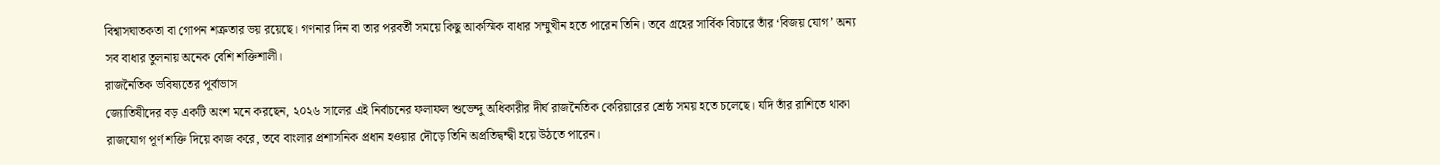বিশ্বাসঘাতকতা বা গোপন শত্রুতার ভয় রয়েছে। গণনার দিন বা তার পরবর্তী সময়ে কিছু আকস্মিক বাধার সম্মুখীন হতে পারেন তিনি। তবে গ্রহের সার্বিক বিচারে তাঁর ‘বিজয় যোগ’ অন্য সব বাধার তুলনায় অনেক বেশি শক্তিশালী।
রাজনৈতিক ভবিষ্যতের পূর্বাভাস
জ্যোতিষীদের বড় একটি অংশ মনে করছেন, ২০২৬ সালের এই নির্বাচনের ফলাফল শুভেন্দু অধিকারীর দীর্ঘ রাজনৈতিক কেরিয়ারের শ্রেষ্ঠ সময় হতে চলেছে। যদি তাঁর রাশিতে থাকা রাজযোগ পূর্ণ শক্তি দিয়ে কাজ করে, তবে বাংলার প্রশাসনিক প্রধান হওয়ার দৌড়ে তিনি অপ্রতিদ্বন্দ্বী হয়ে উঠতে পারেন।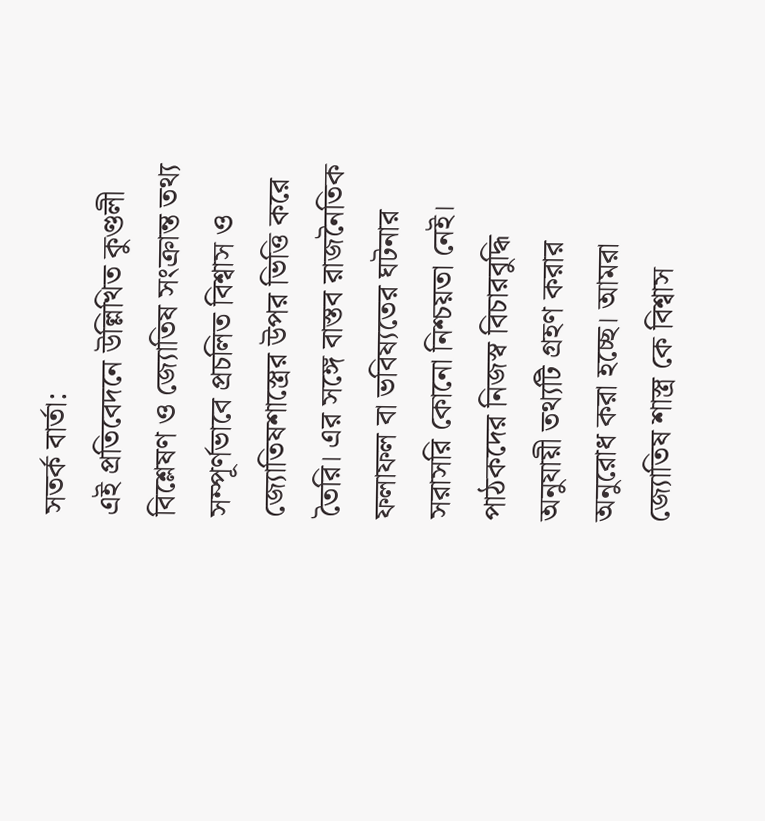সতর্ক বার্তা:
এই প্রতিবেদনে উল্লিখিত কুণ্ডলী বিশ্লেষণ ও জ্যোতিষ সংক্রান্ত তথ্য সম্পূর্ণভাবে প্রচলিত বিশ্বাস ও জ্যোতিষশাস্ত্রের উপর ভিত্তি করে তৈরি। এর সঙ্গে বাস্তব রাজনৈতিক ফলাফল বা ভবিষ্যতের ঘটনার সরাসরি কোনো নিশ্চয়তা নেই। পাঠকদের নিজস্ব বিচারবুদ্ধি অনুযায়ী তথ্যটি গ্রহণ করার অনুরোধ করা হচ্ছে। আমরা জ্যোতিষ শাস্ত্র কে বিশ্বাস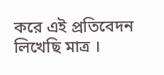করে এই প্রতিবেদন লিখেছি মাত্র ।